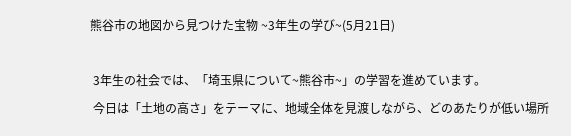熊谷市の地図から見つけた宝物 ~3年生の学び~(5月21日)

 3年生の社会では、「埼玉県について~熊谷市~」の学習を進めています。
 今日は「土地の高さ」をテーマに、地域全体を見渡しながら、どのあたりが低い場所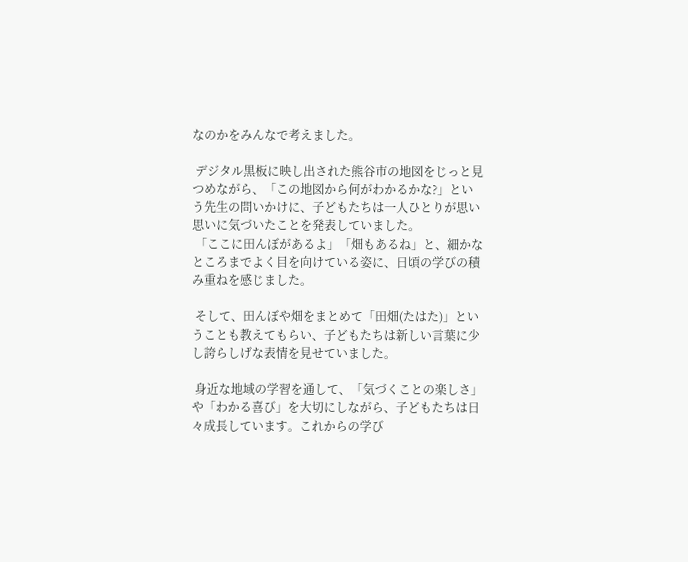なのかをみんなで考えました。

 デジタル黒板に映し出された熊谷市の地図をじっと見つめながら、「この地図から何がわかるかな?」という先生の問いかけに、子どもたちは一人ひとりが思い思いに気づいたことを発表していました。
 「ここに田んぼがあるよ」「畑もあるね」と、細かなところまでよく目を向けている姿に、日頃の学びの積み重ねを感じました。

 そして、田んぼや畑をまとめて「田畑(たはた)」ということも教えてもらい、子どもたちは新しい言葉に少し誇らしげな表情を見せていました。

 身近な地域の学習を通して、「気づくことの楽しさ」や「わかる喜び」を大切にしながら、子どもたちは日々成長しています。これからの学び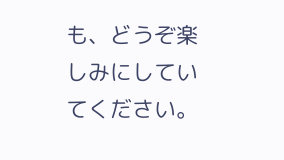も、どうぞ楽しみにしていてください。